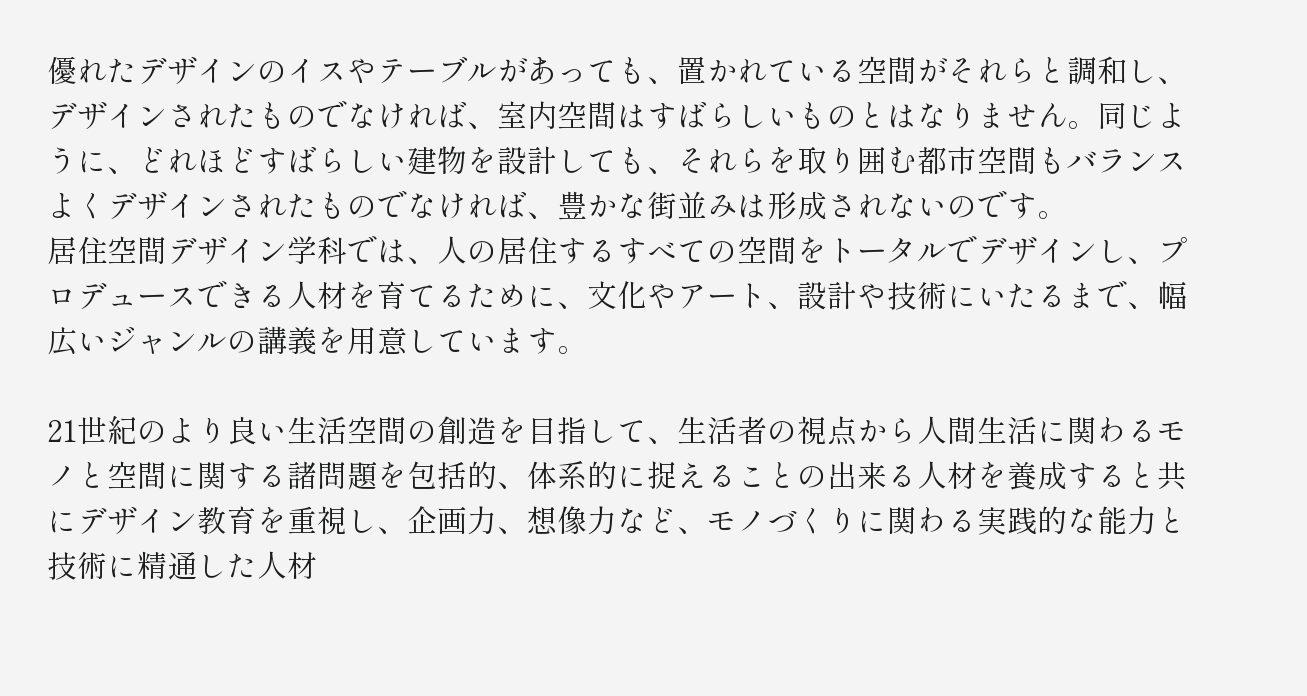優れたデザインのイスやテーブルがあっても、置かれている空間がそれらと調和し、デザインされたものでなければ、室内空間はすばらしいものとはなりません。同じように、どれほどすばらしい建物を設計しても、それらを取り囲む都市空間もバランスよくデザインされたものでなければ、豊かな街並みは形成されないのです。
居住空間デザイン学科では、人の居住するすべての空間をトータルでデザインし、プロデュースできる人材を育てるために、文化やアート、設計や技術にいたるまで、幅広いジャンルの講義を用意しています。

21世紀のより良い生活空間の創造を目指して、生活者の視点から人間生活に関わるモノと空間に関する諸問題を包括的、体系的に捉えることの出来る人材を養成すると共にデザイン教育を重視し、企画力、想像力など、モノづくりに関わる実践的な能力と技術に精通した人材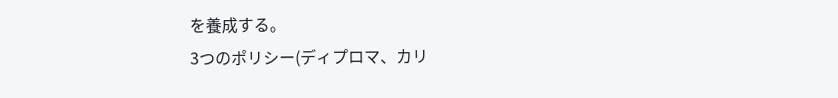を養成する。
3つのポリシー(ディプロマ、カリ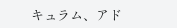キュラム、アド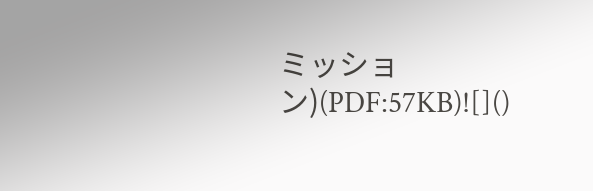ミッション)(PDF:57KB)![]()